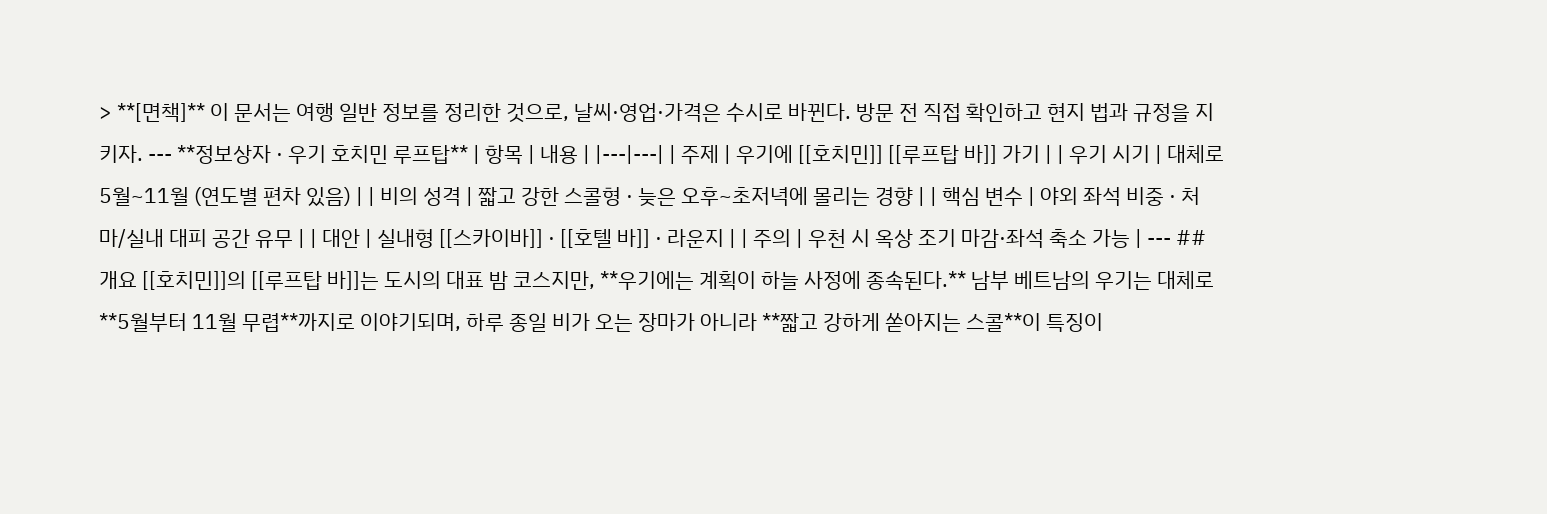> **[면책]** 이 문서는 여행 일반 정보를 정리한 것으로, 날씨·영업·가격은 수시로 바뀐다. 방문 전 직접 확인하고 현지 법과 규정을 지키자. --- **정보상자 · 우기 호치민 루프탑** | 항목 | 내용 | |---|---| | 주제 | 우기에 [[호치민]] [[루프탑 바]] 가기 | | 우기 시기 | 대체로 5월~11월 (연도별 편차 있음) | | 비의 성격 | 짧고 강한 스콜형 · 늦은 오후~초저녁에 몰리는 경향 | | 핵심 변수 | 야외 좌석 비중 · 처마/실내 대피 공간 유무 | | 대안 | 실내형 [[스카이바]] · [[호텔 바]] · 라운지 | | 주의 | 우천 시 옥상 조기 마감·좌석 축소 가능 | --- ## 개요 [[호치민]]의 [[루프탑 바]]는 도시의 대표 밤 코스지만, **우기에는 계획이 하늘 사정에 종속된다.** 남부 베트남의 우기는 대체로 **5월부터 11월 무렵**까지로 이야기되며, 하루 종일 비가 오는 장마가 아니라 **짧고 강하게 쏟아지는 스콜**이 특징이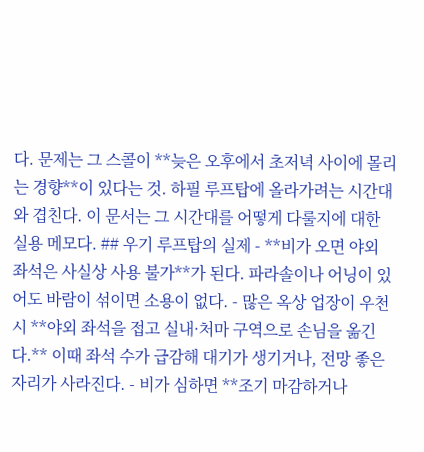다. 문제는 그 스콜이 **늦은 오후에서 초저녁 사이에 몰리는 경향**이 있다는 것. 하필 루프탑에 올라가려는 시간대와 겹친다. 이 문서는 그 시간대를 어떻게 다룰지에 대한 실용 메모다. ## 우기 루프탑의 실제 - **비가 오면 야외 좌석은 사실상 사용 불가**가 된다. 파라솔이나 어닝이 있어도 바람이 섞이면 소용이 없다. - 많은 옥상 업장이 우천 시 **야외 좌석을 접고 실내·처마 구역으로 손님을 옮긴다.** 이때 좌석 수가 급감해 대기가 생기거나, 전망 좋은 자리가 사라진다. - 비가 심하면 **조기 마감하거나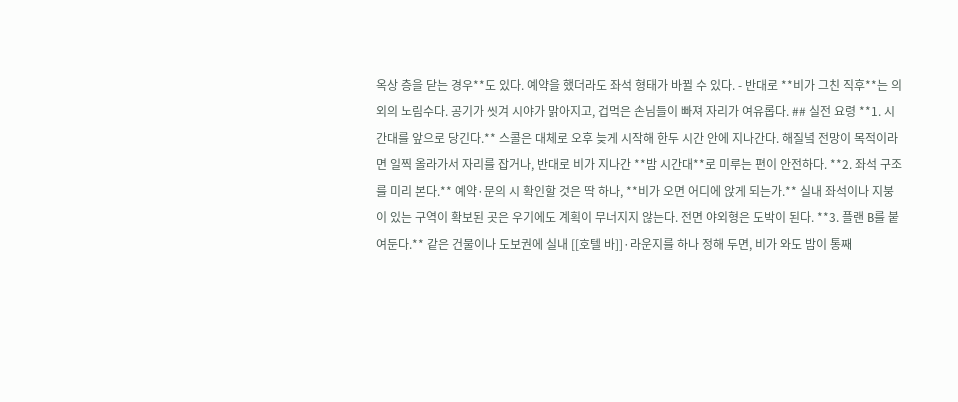옥상 층을 닫는 경우**도 있다. 예약을 했더라도 좌석 형태가 바뀔 수 있다. - 반대로 **비가 그친 직후**는 의외의 노림수다. 공기가 씻겨 시야가 맑아지고, 겁먹은 손님들이 빠져 자리가 여유롭다. ## 실전 요령 **1. 시간대를 앞으로 당긴다.** 스콜은 대체로 오후 늦게 시작해 한두 시간 안에 지나간다. 해질녘 전망이 목적이라면 일찍 올라가서 자리를 잡거나, 반대로 비가 지나간 **밤 시간대**로 미루는 편이 안전하다. **2. 좌석 구조를 미리 본다.** 예약·문의 시 확인할 것은 딱 하나, **비가 오면 어디에 앉게 되는가.** 실내 좌석이나 지붕이 있는 구역이 확보된 곳은 우기에도 계획이 무너지지 않는다. 전면 야외형은 도박이 된다. **3. 플랜 B를 붙여둔다.** 같은 건물이나 도보권에 실내 [[호텔 바]]·라운지를 하나 정해 두면, 비가 와도 밤이 통째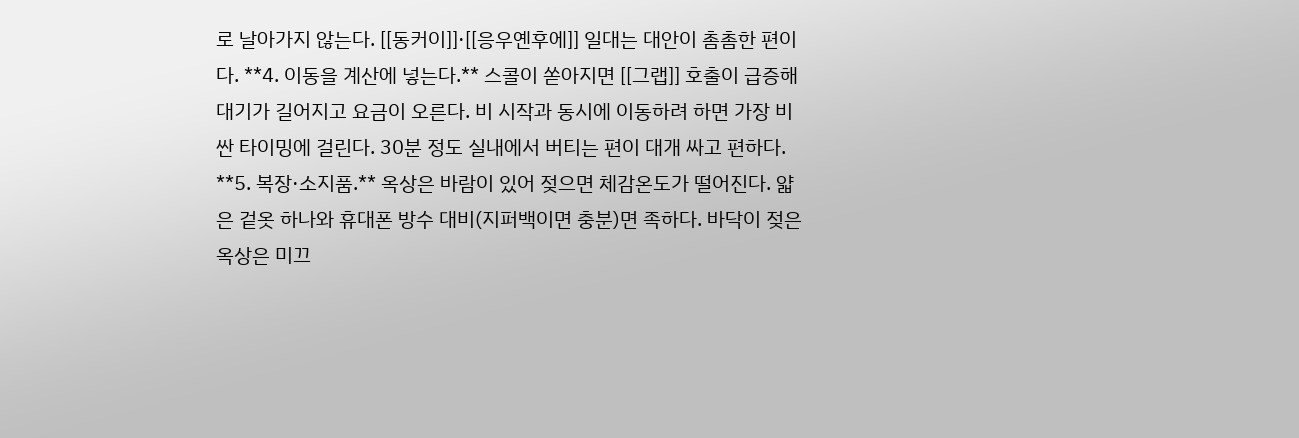로 날아가지 않는다. [[동커이]]·[[응우옌후에]] 일대는 대안이 촘촘한 편이다. **4. 이동을 계산에 넣는다.** 스콜이 쏟아지면 [[그랩]] 호출이 급증해 대기가 길어지고 요금이 오른다. 비 시작과 동시에 이동하려 하면 가장 비싼 타이밍에 걸린다. 30분 정도 실내에서 버티는 편이 대개 싸고 편하다. **5. 복장·소지품.** 옥상은 바람이 있어 젖으면 체감온도가 떨어진다. 얇은 겉옷 하나와 휴대폰 방수 대비(지퍼백이면 충분)면 족하다. 바닥이 젖은 옥상은 미끄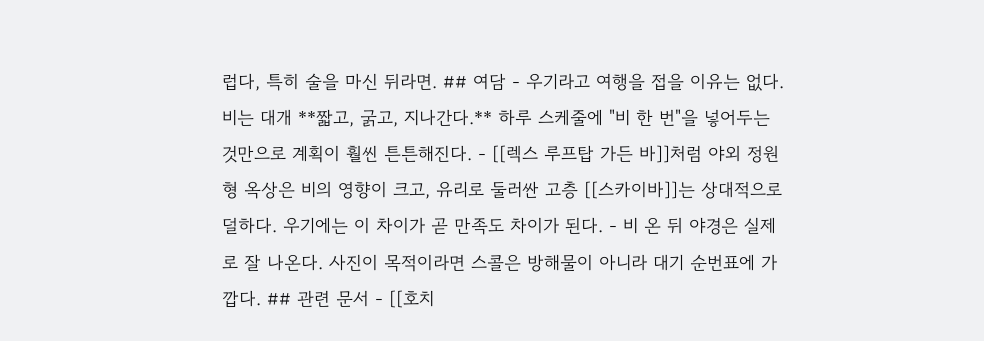럽다, 특히 술을 마신 뒤라면. ## 여담 - 우기라고 여행을 접을 이유는 없다. 비는 대개 **짧고, 굵고, 지나간다.** 하루 스케줄에 "비 한 번"을 넣어두는 것만으로 계획이 훨씬 튼튼해진다. - [[렉스 루프탑 가든 바]]처럼 야외 정원형 옥상은 비의 영향이 크고, 유리로 둘러싼 고층 [[스카이바]]는 상대적으로 덜하다. 우기에는 이 차이가 곧 만족도 차이가 된다. - 비 온 뒤 야경은 실제로 잘 나온다. 사진이 목적이라면 스콜은 방해물이 아니라 대기 순번표에 가깝다. ## 관련 문서 - [[호치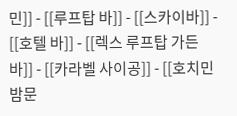민]] - [[루프탑 바]] - [[스카이바]] - [[호텔 바]] - [[렉스 루프탑 가든 바]] - [[카라벨 사이공]] - [[호치민 밤문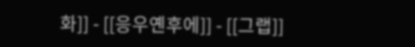화]] - [[응우옌후에]] - [[그랩]]